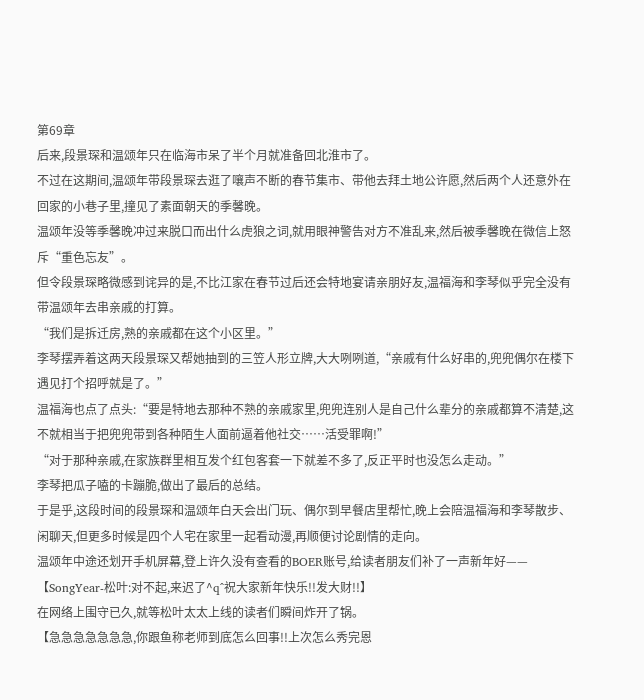第69章
后来,段景琛和温颂年只在临海市呆了半个月就准备回北淮市了。
不过在这期间,温颂年带段景琛去逛了嚷声不断的春节集市、带他去拜土地公许愿,然后两个人还意外在回家的小巷子里,撞见了素面朝天的季馨晚。
温颂年没等季馨晚冲过来脱口而出什么虎狼之词,就用眼神警告对方不准乱来,然后被季馨晚在微信上怒斥“重色忘友”。
但令段景琛略微感到诧异的是,不比江家在春节过后还会特地宴请亲朋好友,温福海和李琴似乎完全没有带温颂年去串亲戚的打算。
“我们是拆迁房,熟的亲戚都在这个小区里。”
李琴摆弄着这两天段景琛又帮她抽到的三笠人形立牌,大大咧咧道,“亲戚有什么好串的,兜兜偶尔在楼下遇见打个招呼就是了。”
温福海也点了点头:“要是特地去那种不熟的亲戚家里,兜兜连别人是自己什么辈分的亲戚都算不清楚,这不就相当于把兜兜带到各种陌生人面前逼着他社交……活受罪啊!”
“对于那种亲戚,在家族群里相互发个红包客套一下就差不多了,反正平时也没怎么走动。”
李琴把瓜子嗑的卡蹦脆,做出了最后的总结。
于是乎,这段时间的段景琛和温颂年白天会出门玩、偶尔到早餐店里帮忙,晚上会陪温福海和李琴散步、闲聊天,但更多时候是四个人宅在家里一起看动漫,再顺便讨论剧情的走向。
温颂年中途还划开手机屏幕,登上许久没有查看的BOER账号,给读者朋友们补了一声新年好——
【SongYear-松叶:对不起,来迟了^q^祝大家新年快乐!!发大财!!】
在网络上围守已久,就等松叶太太上线的读者们瞬间炸开了锅。
【急急急急急急急,你跟鱼称老师到底怎么回事!!上次怎么秀完恩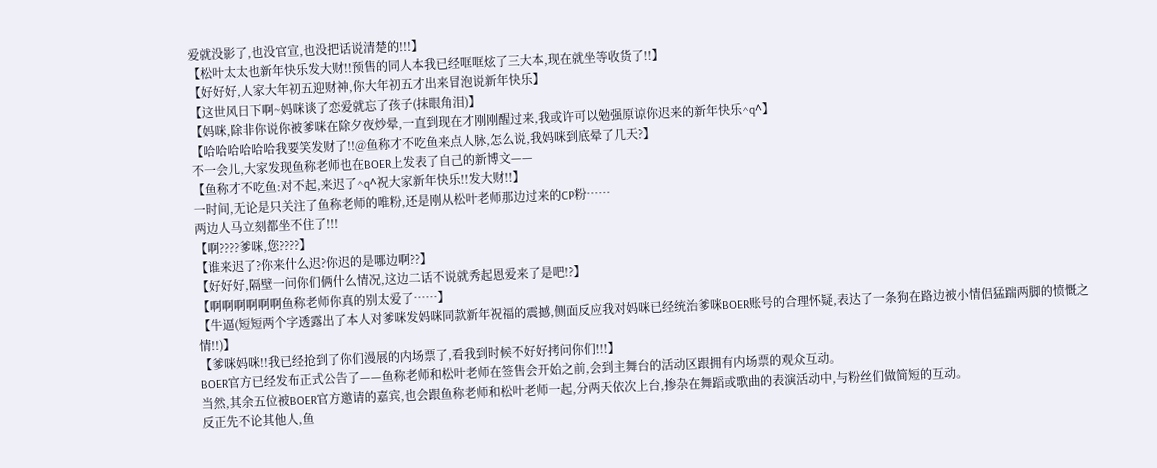爱就没影了,也没官宣,也没把话说清楚的!!!】
【松叶太太也新年快乐发大财!!预售的同人本我已经哐哐炫了三大本,现在就坐等收货了!!】
【好好好,人家大年初五迎财神,你大年初五才出来冒泡说新年快乐】
【这世风日下啊~妈咪谈了恋爱就忘了孩子(抹眼角泪)】
【妈咪,除非你说你被爹咪在除夕夜炒晕,一直到现在才刚刚醒过来,我或许可以勉强原谅你迟来的新年快乐^q^】
【哈哈哈哈哈哈我要笑发财了!!@鱼称才不吃鱼来点人脉,怎么说,我妈咪到底晕了几天?】
不一会儿,大家发现鱼称老师也在BOER上发表了自己的新博文——
【鱼称才不吃鱼:对不起,来迟了^q^祝大家新年快乐!!发大财!!】
一时间,无论是只关注了鱼称老师的唯粉,还是刚从松叶老师那边过来的CP粉……
两边人马立刻都坐不住了!!!
【啊????爹咪,您????】
【谁来迟了?你来什么迟?你迟的是哪边啊??】
【好好好,隔壁一问你们俩什么情况,这边二话不说就秀起恩爱来了是吧!?】
【啊啊啊啊啊啊鱼称老师你真的别太爱了……】
【牛逼(短短两个字透露出了本人对爹咪发妈咪同款新年祝福的震撼,侧面反应我对妈咪已经统治爹咪BOER账号的合理怀疑,表达了一条狗在路边被小情侣猛踹两脚的愤慨之情!!)】
【爹咪妈咪!!我已经抢到了你们漫展的内场票了,看我到时候不好好拷问你们!!!】
BOER官方已经发布正式公告了——鱼称老师和松叶老师在签售会开始之前,会到主舞台的活动区跟拥有内场票的观众互动。
当然,其余五位被BOER官方邀请的嘉宾,也会跟鱼称老师和松叶老师一起,分两天依次上台,掺杂在舞蹈或歌曲的表演活动中,与粉丝们做简短的互动。
反正先不论其他人,鱼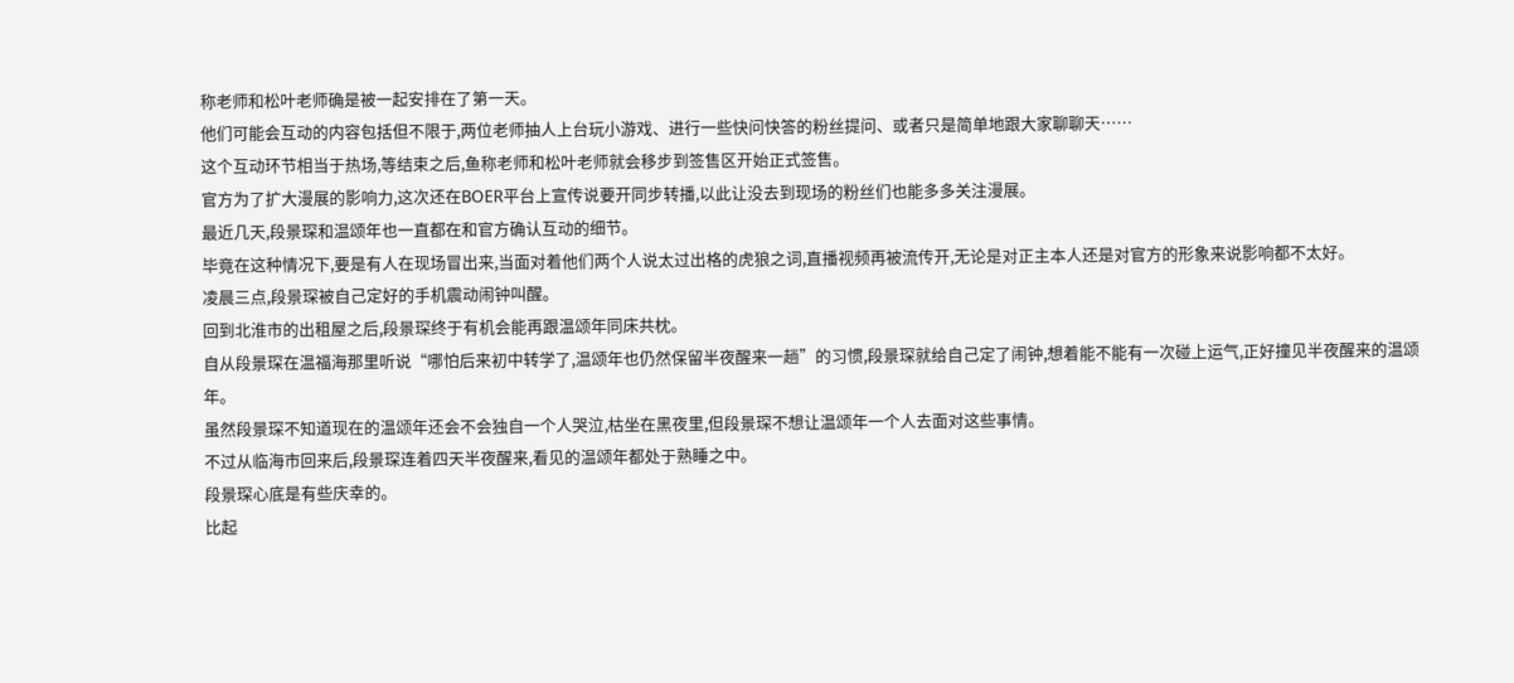称老师和松叶老师确是被一起安排在了第一天。
他们可能会互动的内容包括但不限于,两位老师抽人上台玩小游戏、进行一些快问快答的粉丝提问、或者只是简单地跟大家聊聊天……
这个互动环节相当于热场,等结束之后,鱼称老师和松叶老师就会移步到签售区开始正式签售。
官方为了扩大漫展的影响力,这次还在BOER平台上宣传说要开同步转播,以此让没去到现场的粉丝们也能多多关注漫展。
最近几天,段景琛和温颂年也一直都在和官方确认互动的细节。
毕竟在这种情况下,要是有人在现场冒出来,当面对着他们两个人说太过出格的虎狼之词,直播视频再被流传开,无论是对正主本人还是对官方的形象来说影响都不太好。
凌晨三点,段景琛被自己定好的手机震动闹钟叫醒。
回到北淮市的出租屋之后,段景琛终于有机会能再跟温颂年同床共枕。
自从段景琛在温福海那里听说“哪怕后来初中转学了,温颂年也仍然保留半夜醒来一趟”的习惯,段景琛就给自己定了闹钟,想着能不能有一次碰上运气,正好撞见半夜醒来的温颂年。
虽然段景琛不知道现在的温颂年还会不会独自一个人哭泣,枯坐在黑夜里,但段景琛不想让温颂年一个人去面对这些事情。
不过从临海市回来后,段景琛连着四天半夜醒来,看见的温颂年都处于熟睡之中。
段景琛心底是有些庆幸的。
比起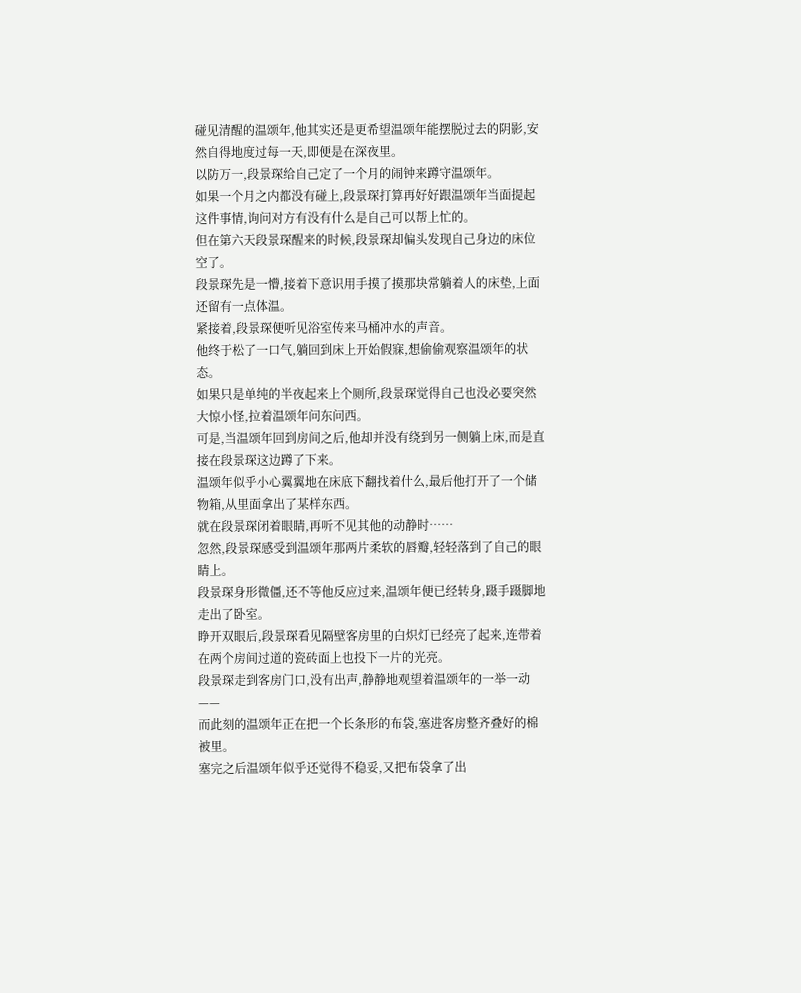碰见清醒的温颂年,他其实还是更希望温颂年能摆脱过去的阴影,安然自得地度过每一天,即便是在深夜里。
以防万一,段景琛给自己定了一个月的闹钟来蹲守温颂年。
如果一个月之内都没有碰上,段景琛打算再好好跟温颂年当面提起这件事情,询问对方有没有什么是自己可以帮上忙的。
但在第六天段景琛醒来的时候,段景琛却偏头发现自己身边的床位空了。
段景琛先是一懵,接着下意识用手摸了摸那块常躺着人的床垫,上面还留有一点体温。
紧接着,段景琛便听见浴室传来马桶冲水的声音。
他终于松了一口气,躺回到床上开始假寐,想偷偷观察温颂年的状态。
如果只是单纯的半夜起来上个厕所,段景琛觉得自己也没必要突然大惊小怪,拉着温颂年问东问西。
可是,当温颂年回到房间之后,他却并没有绕到另一侧躺上床,而是直接在段景琛这边蹲了下来。
温颂年似乎小心翼翼地在床底下翻找着什么,最后他打开了一个储物箱,从里面拿出了某样东西。
就在段景琛闭着眼睛,再听不见其他的动静时……
忽然,段景琛感受到温颂年那两片柔软的唇瓣,轻轻落到了自己的眼睛上。
段景琛身形微僵,还不等他反应过来,温颂年便已经转身,蹑手蹑脚地走出了卧室。
睁开双眼后,段景琛看见隔壁客房里的白炽灯已经亮了起来,连带着在两个房间过道的瓷砖面上也投下一片的光亮。
段景琛走到客房门口,没有出声,静静地观望着温颂年的一举一动——
而此刻的温颂年正在把一个长条形的布袋,塞进客房整齐叠好的棉被里。
塞完之后温颂年似乎还觉得不稳妥,又把布袋拿了出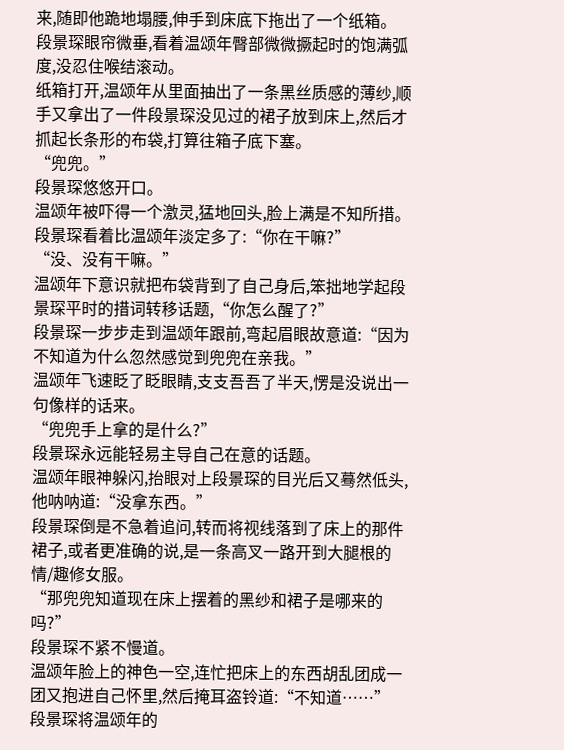来,随即他跪地塌腰,伸手到床底下拖出了一个纸箱。
段景琛眼帘微垂,看着温颂年臀部微微撅起时的饱满弧度,没忍住喉结滚动。
纸箱打开,温颂年从里面抽出了一条黑丝质感的薄纱,顺手又拿出了一件段景琛没见过的裙子放到床上,然后才抓起长条形的布袋,打算往箱子底下塞。
“兜兜。”
段景琛悠悠开口。
温颂年被吓得一个激灵,猛地回头,脸上满是不知所措。
段景琛看着比温颂年淡定多了:“你在干嘛?”
“没、没有干嘛。”
温颂年下意识就把布袋背到了自己身后,笨拙地学起段景琛平时的措词转移话题,“你怎么醒了?”
段景琛一步步走到温颂年跟前,弯起眉眼故意道:“因为不知道为什么忽然感觉到兜兜在亲我。”
温颂年飞速眨了眨眼睛,支支吾吾了半天,愣是没说出一句像样的话来。
“兜兜手上拿的是什么?”
段景琛永远能轻易主导自己在意的话题。
温颂年眼神躲闪,抬眼对上段景琛的目光后又蓦然低头,他呐呐道:“没拿东西。”
段景琛倒是不急着追问,转而将视线落到了床上的那件裙子,或者更准确的说,是一条高叉一路开到大腿根的情/趣修女服。
“那兜兜知道现在床上摆着的黑纱和裙子是哪来的吗?”
段景琛不紧不慢道。
温颂年脸上的神色一空,连忙把床上的东西胡乱团成一团又抱进自己怀里,然后掩耳盗铃道:“不知道……”
段景琛将温颂年的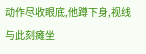动作尽收眼底,他蹲下身,视线与此刻瘫坐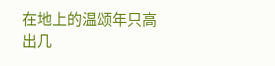在地上的温颂年只高出几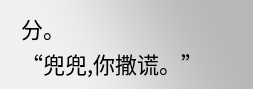分。
“兜兜,你撒谎。”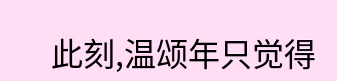此刻,温颂年只觉得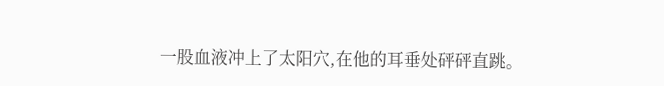一股血液冲上了太阳穴,在他的耳垂处砰砰直跳。